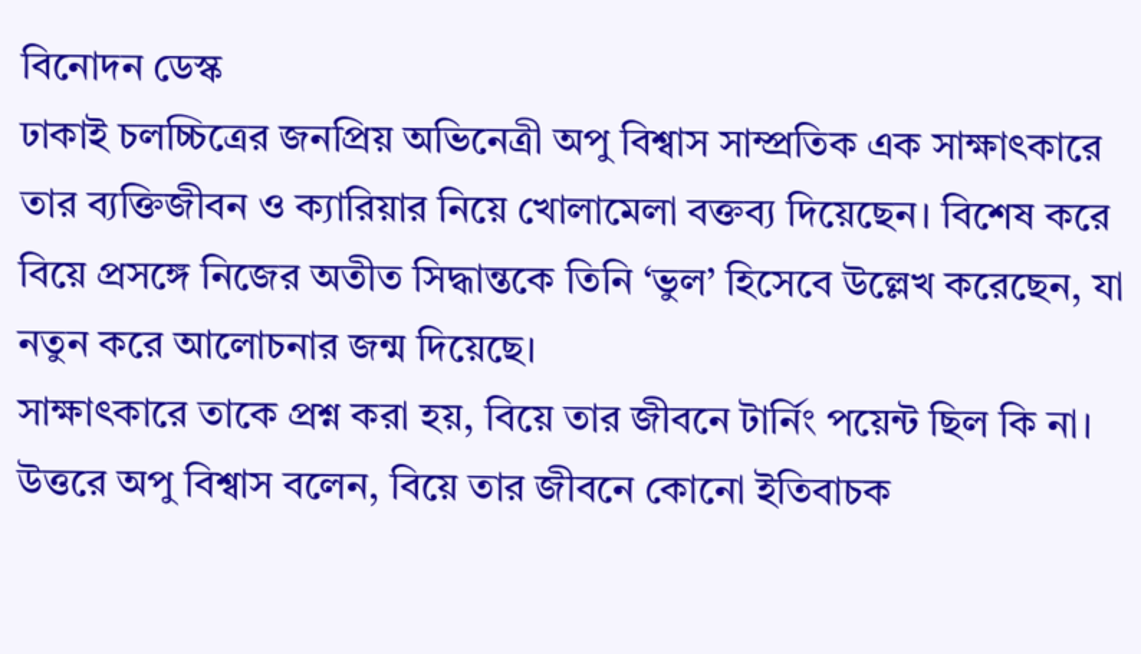বিনোদন ডেস্ক
ঢাকাই চলচ্চিত্রের জনপ্রিয় অভিনেত্রী অপু বিশ্বাস সাম্প্রতিক এক সাক্ষাৎকারে তার ব্যক্তিজীবন ও ক্যারিয়ার নিয়ে খোলামেলা বক্তব্য দিয়েছেন। বিশেষ করে বিয়ে প্রসঙ্গে নিজের অতীত সিদ্ধান্তকে তিনি ‘ভুল’ হিসেবে উল্লেখ করেছেন, যা নতুন করে আলোচনার জন্ম দিয়েছে।
সাক্ষাৎকারে তাকে প্রশ্ন করা হয়, বিয়ে তার জীবনে টার্নিং পয়েন্ট ছিল কি না। উত্তরে অপু বিশ্বাস বলেন, বিয়ে তার জীবনে কোনো ইতিবাচক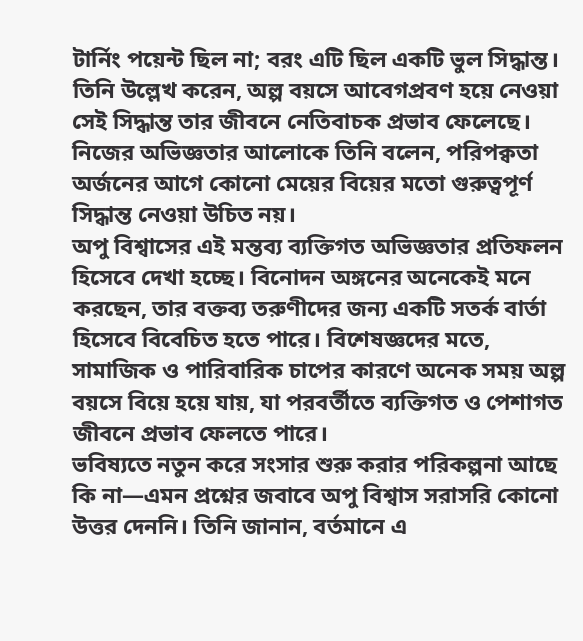টার্নিং পয়েন্ট ছিল না; বরং এটি ছিল একটি ভুল সিদ্ধান্ত। তিনি উল্লেখ করেন, অল্প বয়সে আবেগপ্রবণ হয়ে নেওয়া সেই সিদ্ধান্ত তার জীবনে নেতিবাচক প্রভাব ফেলেছে। নিজের অভিজ্ঞতার আলোকে তিনি বলেন, পরিপক্বতা অর্জনের আগে কোনো মেয়ের বিয়ের মতো গুরুত্বপূর্ণ সিদ্ধান্ত নেওয়া উচিত নয়।
অপু বিশ্বাসের এই মন্তব্য ব্যক্তিগত অভিজ্ঞতার প্রতিফলন হিসেবে দেখা হচ্ছে। বিনোদন অঙ্গনের অনেকেই মনে করছেন, তার বক্তব্য তরুণীদের জন্য একটি সতর্ক বার্তা হিসেবে বিবেচিত হতে পারে। বিশেষজ্ঞদের মতে, সামাজিক ও পারিবারিক চাপের কারণে অনেক সময় অল্প বয়সে বিয়ে হয়ে যায়, যা পরবর্তীতে ব্যক্তিগত ও পেশাগত জীবনে প্রভাব ফেলতে পারে।
ভবিষ্যতে নতুন করে সংসার শুরু করার পরিকল্পনা আছে কি না—এমন প্রশ্নের জবাবে অপু বিশ্বাস সরাসরি কোনো উত্তর দেননি। তিনি জানান, বর্তমানে এ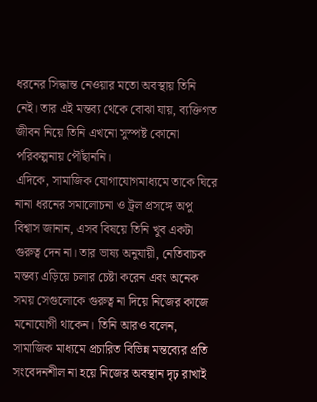ধরনের সিদ্ধান্ত নেওয়ার মতো অবস্থায় তিনি নেই। তার এই মন্তব্য থেকে বোঝা যায়, ব্যক্তিগত জীবন নিয়ে তিনি এখনো সুস্পষ্ট কোনো পরিকল্পনায় পৌঁছাননি।
এদিকে, সামাজিক যোগাযোগমাধ্যমে তাকে ঘিরে নানা ধরনের সমালোচনা ও ট্রল প্রসঙ্গে অপু বিশ্বাস জানান, এসব বিষয়ে তিনি খুব একটা গুরুত্ব দেন না। তার ভাষ্য অনুযায়ী, নেতিবাচক মন্তব্য এড়িয়ে চলার চেষ্টা করেন এবং অনেক সময় সেগুলোকে গুরুত্ব না দিয়ে নিজের কাজে মনোযোগী থাকেন। তিনি আরও বলেন, সামাজিক মাধ্যমে প্রচারিত বিভিন্ন মন্তব্যের প্রতি সংবেদনশীল না হয়ে নিজের অবস্থান দৃঢ় রাখাই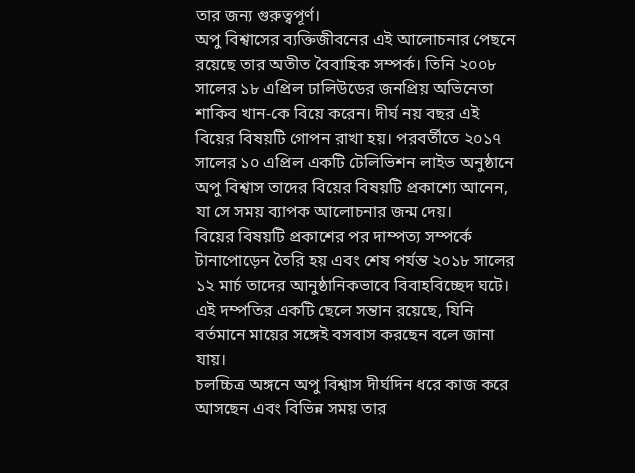তার জন্য গুরুত্বপূর্ণ।
অপু বিশ্বাসের ব্যক্তিজীবনের এই আলোচনার পেছনে রয়েছে তার অতীত বৈবাহিক সম্পর্ক। তিনি ২০০৮ সালের ১৮ এপ্রিল ঢালিউডের জনপ্রিয় অভিনেতা শাকিব খান-কে বিয়ে করেন। দীর্ঘ নয় বছর এই বিয়ের বিষয়টি গোপন রাখা হয়। পরবর্তীতে ২০১৭ সালের ১০ এপ্রিল একটি টেলিভিশন লাইভ অনুষ্ঠানে অপু বিশ্বাস তাদের বিয়ের বিষয়টি প্রকাশ্যে আনেন, যা সে সময় ব্যাপক আলোচনার জন্ম দেয়।
বিয়ের বিষয়টি প্রকাশের পর দাম্পত্য সম্পর্কে টানাপোড়েন তৈরি হয় এবং শেষ পর্যন্ত ২০১৮ সালের ১২ মার্চ তাদের আনুষ্ঠানিকভাবে বিবাহবিচ্ছেদ ঘটে। এই দম্পতির একটি ছেলে সন্তান রয়েছে, যিনি বর্তমানে মায়ের সঙ্গেই বসবাস করছেন বলে জানা যায়।
চলচ্চিত্র অঙ্গনে অপু বিশ্বাস দীর্ঘদিন ধরে কাজ করে আসছেন এবং বিভিন্ন সময় তার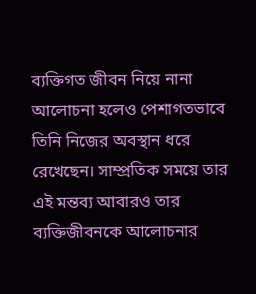ব্যক্তিগত জীবন নিয়ে নানা আলোচনা হলেও পেশাগতভাবে তিনি নিজের অবস্থান ধরে রেখেছেন। সাম্প্রতিক সময়ে তার এই মন্তব্য আবারও তার ব্যক্তিজীবনকে আলোচনার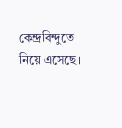কেন্দ্রবিন্দুতে নিয়ে এসেছে।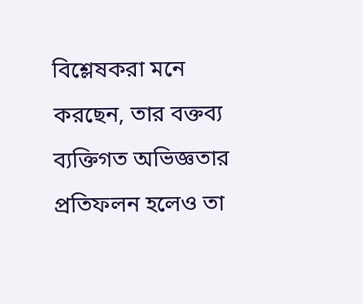বিশ্লেষকরা মনে করছেন, তার বক্তব্য ব্যক্তিগত অভিজ্ঞতার প্রতিফলন হলেও তা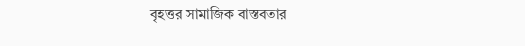বৃহত্তর সামাজিক বাস্তবতার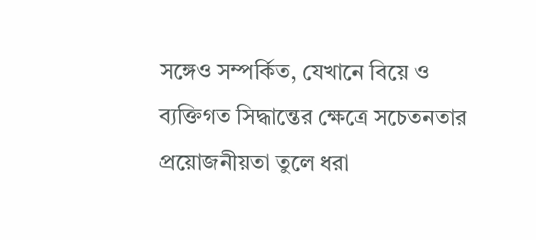সঙ্গেও সম্পর্কিত, যেখানে বিয়ে ও ব্যক্তিগত সিদ্ধান্তের ক্ষেত্রে সচেতনতার প্রয়োজনীয়তা তুলে ধরা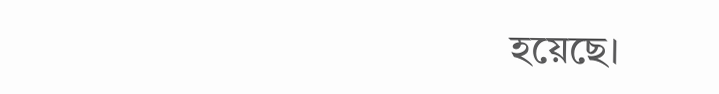হয়েছে।